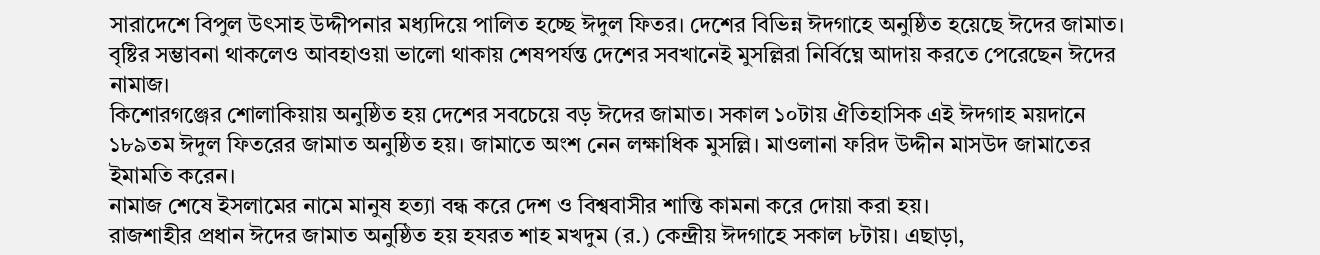সারাদেশে বিপুল উৎসাহ উদ্দীপনার মধ্যদিয়ে পালিত হচ্ছে ঈদুল ফিতর। দেশের বিভিন্ন ঈদগাহে অনুষ্ঠিত হয়েছে ঈদের জামাত। বৃষ্টির সম্ভাবনা থাকলেও আবহাওয়া ভালো থাকায় শেষপর্যন্ত দেশের সবখানেই মুসল্লিরা নির্বিঘ্নে আদায় করতে পেরেছেন ঈদের নামাজ।
কিশোরগঞ্জের শোলাকিয়ায় অনুষ্ঠিত হয় দেশের সবচেয়ে বড় ঈদের জামাত। সকাল ১০টায় ঐতিহাসিক এই ঈদগাহ ময়দানে ১৮৯তম ঈদুল ফিতরের জামাত অনুষ্ঠিত হয়। জামাতে অংশ নেন লক্ষাধিক মুসল্লি। মাওলানা ফরিদ উদ্দীন মাসউদ জামাতের ইমামতি করেন।
নামাজ শেষে ইসলামের নামে মানুষ হত্যা বন্ধ করে দেশ ও বিশ্ববাসীর শান্তি কামনা করে দোয়া করা হয়।
রাজশাহীর প্রধান ঈদের জামাত অনুষ্ঠিত হয় হযরত শাহ মখদুম (র.) কেন্দ্রীয় ঈদগাহে সকাল ৮টায়। এছাড়া,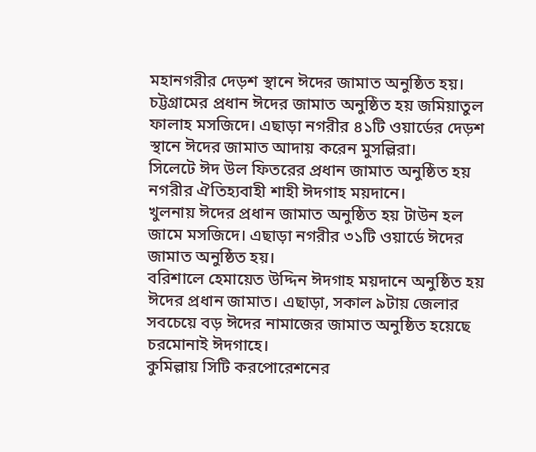মহানগরীর দেড়শ স্থানে ঈদের জামাত অনুষ্ঠিত হয়।
চট্টগ্রামের প্রধান ঈদের জামাত অনুষ্ঠিত হয় জমিয়াতুল ফালাহ মসজিদে। এছাড়া নগরীর ৪১টি ওয়ার্ডের দেড়শ স্থানে ঈদের জামাত আদায় করেন মুসল্লিরা।
সিলেটে ঈদ উল ফিতরের প্রধান জামাত অনুষ্ঠিত হয় নগরীর ঐতিহ্যবাহী শাহী ঈদগাহ ময়দানে।
খুলনায় ঈদের প্রধান জামাত অনুষ্ঠিত হয় টাউন হল জামে মসজিদে। এছাড়া নগরীর ৩১টি ওয়ার্ডে ঈদের জামাত অনুষ্ঠিত হয়।
বরিশালে হেমায়েত উদ্দিন ঈদগাহ ময়দানে অনুষ্ঠিত হয় ঈদের প্রধান জামাত। এছাড়া, সকাল ৯টায় জেলার সবচেয়ে বড় ঈদের নামাজের জামাত অনুষ্ঠিত হয়েছে চরমোনাই ঈদগাহে।
কুমিল্লায় সিটি করপোরেশনের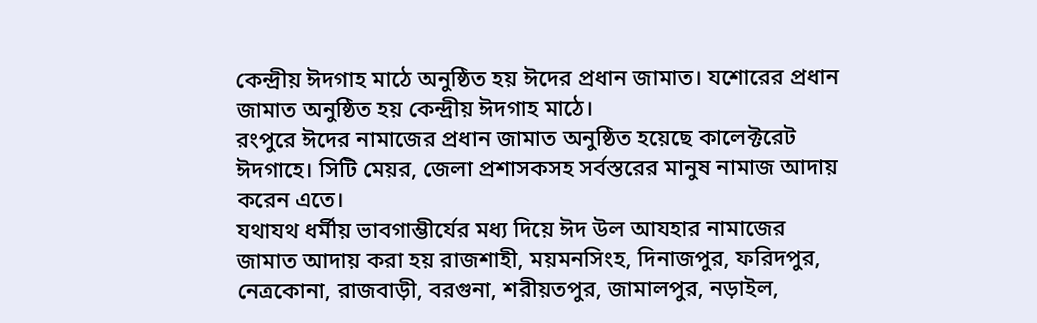কেন্দ্রীয় ঈদগাহ মাঠে অনুষ্ঠিত হয় ঈদের প্রধান জামাত। যশোরের প্রধান জামাত অনুষ্ঠিত হয় কেন্দ্রীয় ঈদগাহ মাঠে।
রংপুরে ঈদের নামাজের প্রধান জামাত অনুষ্ঠিত হয়েছে কালেক্টরেট ঈদগাহে। সিটি মেয়র, জেলা প্রশাসকসহ সর্বস্তরের মানুষ নামাজ আদায় করেন এতে।
যথাযথ ধর্মীয় ভাবগাম্ভীর্যের মধ্য দিয়ে ঈদ উল আযহার নামাজের জামাত আদায় করা হয় রাজশাহী, ময়মনসিংহ, দিনাজপুর, ফরিদপুর, নেত্রকোনা, রাজবাড়ী, বরগুনা, শরীয়তপুর, জামালপুর, নড়াইল,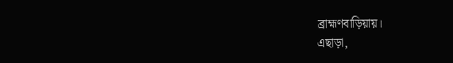ব্রাহ্মণবাড়িয়ায়।
এছাড়া,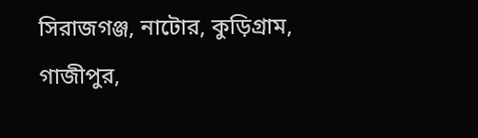সিরাজগঞ্জ, নাটোর, কুড়িগ্রাম, গাজীপুর,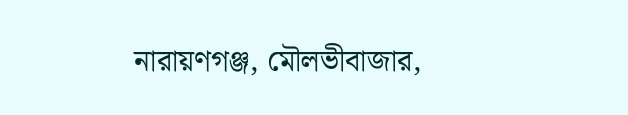নারায়ণগঞ্জ, মৌলভীবাজার,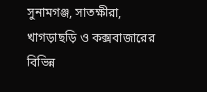সুনামগঞ্জ, সাতক্ষীরা, খাগড়াছড়ি ও কক্সবাজারের বিভিন্ন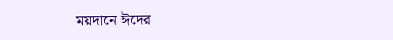ময়দানে ঈদের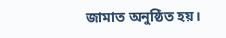জামাত অনুষ্ঠিত হয়।